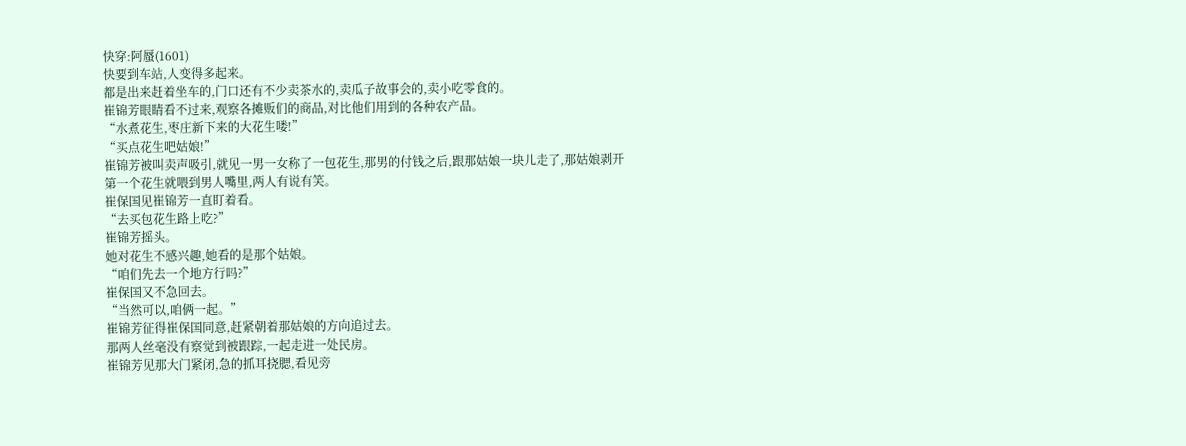快穿:阿蜃(1601)
快要到车站,人变得多起来。
都是出来赶着坐车的,门口还有不少卖茶水的,卖瓜子故事会的,卖小吃零食的。
崔锦芳眼睛看不过来,观察各摊贩们的商品,对比他们用到的各种农产品。
“水煮花生,枣庄新下来的大花生喽!”
“买点花生吧姑娘!”
崔锦芳被叫卖声吸引,就见一男一女称了一包花生,那男的付钱之后,跟那姑娘一块儿走了,那姑娘剥开第一个花生就喂到男人嘴里,两人有说有笑。
崔保国见崔锦芳一直盯着看。
“去买包花生路上吃?”
崔锦芳摇头。
她对花生不感兴趣,她看的是那个姑娘。
“咱们先去一个地方行吗?”
崔保国又不急回去。
“当然可以,咱俩一起。”
崔锦芳征得崔保国同意,赶紧朝着那姑娘的方向追过去。
那两人丝毫没有察觉到被跟踪,一起走进一处民房。
崔锦芳见那大门紧闭,急的抓耳挠腮,看见旁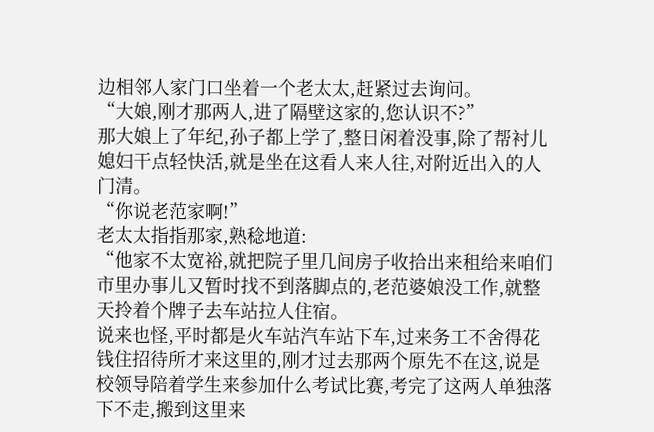边相邻人家门口坐着一个老太太,赶紧过去询问。
“大娘,刚才那两人,进了隔壁这家的,您认识不?”
那大娘上了年纪,孙子都上学了,整日闲着没事,除了帮衬儿媳妇干点轻快活,就是坐在这看人来人往,对附近出入的人门清。
“你说老范家啊!”
老太太指指那家,熟稔地道:
“他家不太宽裕,就把院子里几间房子收拾出来租给来咱们市里办事儿又暂时找不到落脚点的,老范婆娘没工作,就整天拎着个牌子去车站拉人住宿。
说来也怪,平时都是火车站汽车站下车,过来务工不舍得花钱住招待所才来这里的,刚才过去那两个原先不在这,说是校领导陪着学生来参加什么考试比赛,考完了这两人单独落下不走,搬到这里来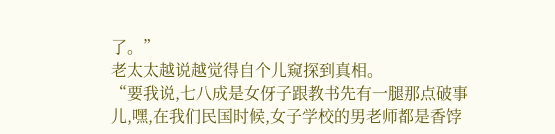了。”
老太太越说越觉得自个儿窥探到真相。
“要我说,七八成是女伢子跟教书先有一腿那点破事儿,嘿,在我们民国时候,女子学校的男老师都是香饽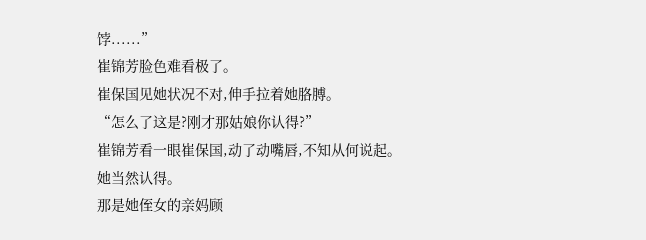饽......”
崔锦芳脸色难看极了。
崔保国见她状况不对,伸手拉着她胳膊。
“怎么了这是?刚才那姑娘你认得?”
崔锦芳看一眼崔保国,动了动嘴唇,不知从何说起。
她当然认得。
那是她侄女的亲妈顾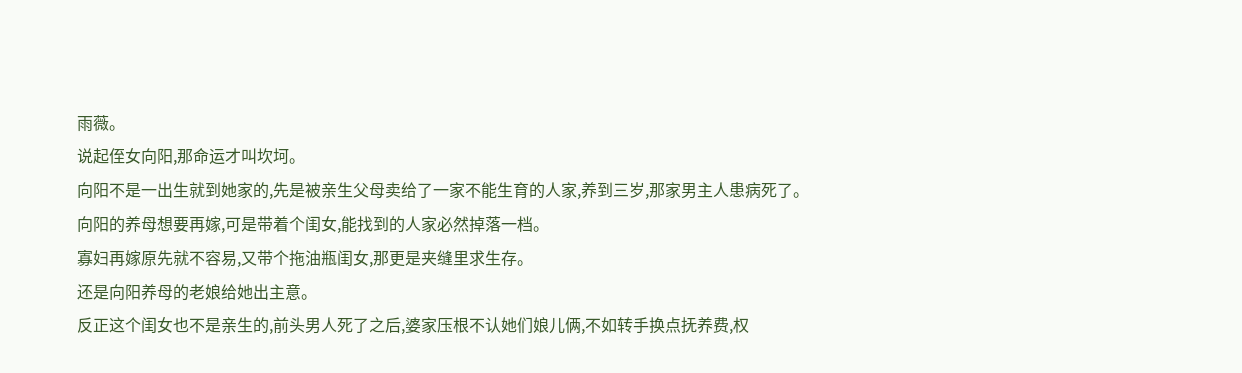雨薇。
说起侄女向阳,那命运才叫坎坷。
向阳不是一出生就到她家的,先是被亲生父母卖给了一家不能生育的人家,养到三岁,那家男主人患病死了。
向阳的养母想要再嫁,可是带着个闺女,能找到的人家必然掉落一档。
寡妇再嫁原先就不容易,又带个拖油瓶闺女,那更是夹缝里求生存。
还是向阳养母的老娘给她出主意。
反正这个闺女也不是亲生的,前头男人死了之后,婆家压根不认她们娘儿俩,不如转手换点抚养费,权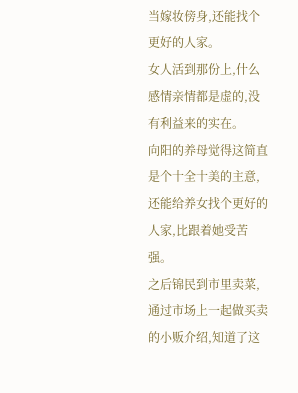当嫁妆傍身,还能找个更好的人家。
女人活到那份上,什么感情亲情都是虚的,没有利益来的实在。
向阳的养母觉得这简直是个十全十美的主意,还能给养女找个更好的人家,比跟着她受苦强。
之后锦民到市里卖菜,通过市场上一起做买卖的小贩介绍,知道了这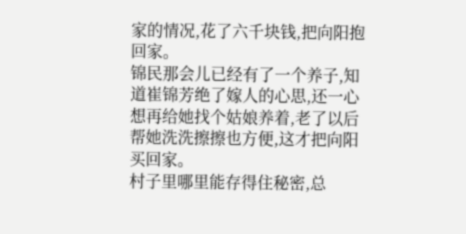家的情况,花了六千块钱,把向阳抱回家。
锦民那会儿已经有了一个养子,知道崔锦芳绝了嫁人的心思,还一心想再给她找个姑娘养着,老了以后帮她洗洗擦擦也方便,这才把向阳买回家。
村子里哪里能存得住秘密,总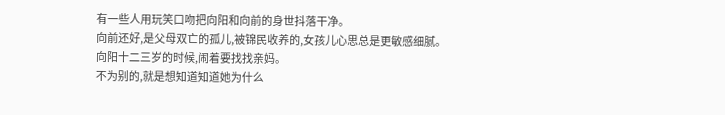有一些人用玩笑口吻把向阳和向前的身世抖落干净。
向前还好,是父母双亡的孤儿,被锦民收养的,女孩儿心思总是更敏感细腻。
向阳十二三岁的时候,闹着要找找亲妈。
不为别的,就是想知道知道她为什么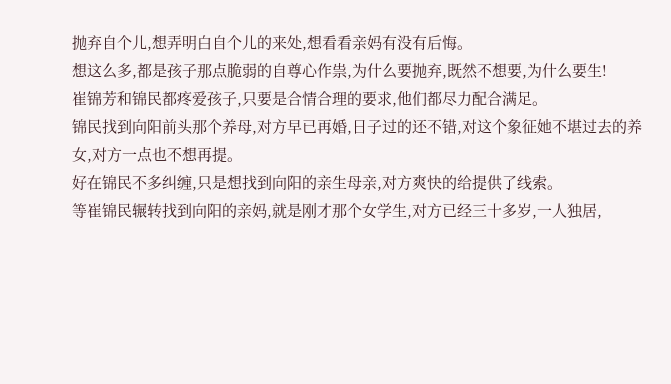抛弃自个儿,想弄明白自个儿的来处,想看看亲妈有没有后悔。
想这么多,都是孩子那点脆弱的自尊心作祟,为什么要抛弃,既然不想要,为什么要生!
崔锦芳和锦民都疼爱孩子,只要是合情合理的要求,他们都尽力配合满足。
锦民找到向阳前头那个养母,对方早已再婚,日子过的还不错,对这个象征她不堪过去的养女,对方一点也不想再提。
好在锦民不多纠缠,只是想找到向阳的亲生母亲,对方爽快的给提供了线索。
等崔锦民辗转找到向阳的亲妈,就是刚才那个女学生,对方已经三十多岁,一人独居,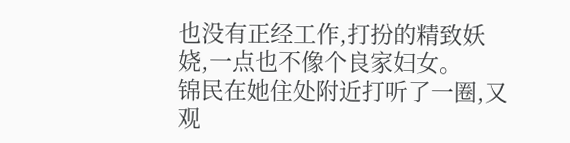也没有正经工作,打扮的精致妖娆,一点也不像个良家妇女。
锦民在她住处附近打听了一圈,又观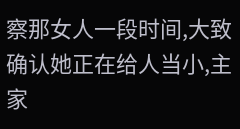察那女人一段时间,大致确认她正在给人当小,主家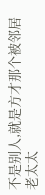不是别人,就是方才那个被邻居老太太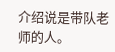介绍说是带队老师的人。